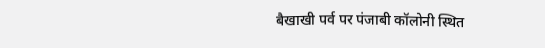बैखाखी पर्व पर पंजाबी कॉलोनी स्थित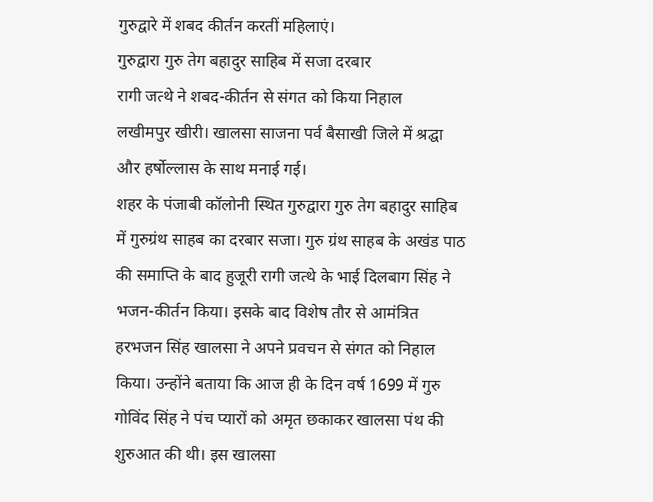गुरुद्वारे में शबद कीर्तन करतीं महिलाएं।
गुरुद्वारा गुरु तेग बहादुर साहिब में सजा दरबार
रागी जत्थे ने शबद-कीर्तन से संगत को किया निहाल
लखीमपुर खीरी। खालसा साजना पर्व बैसाखी जिले में श्रद्घा और हर्षोल्लास के साथ मनाई गई।
शहर के पंजाबी कॉलोनी स्थित गुरुद्वारा गुरु तेग बहादुर साहिब में गुरुग्रंथ साहब का दरबार सजा। गुरु ग्रंथ साहब के अखंड पाठ की समाप्ति के बाद हुजूरी रागी जत्थे के भाई दिलबाग सिंह ने भजन-कीर्तन किया। इसके बाद विशेष तौर से आमंत्रित हरभजन सिंह खालसा ने अपने प्रवचन से संगत को निहाल किया। उन्होंने बताया कि आज ही के दिन वर्ष 1699 में गुरु गोविंद सिंह ने पंच प्यारों को अमृत छकाकर खालसा पंथ की शुरुआत की थी। इस खालसा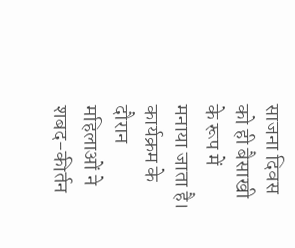साजना दिवस को ही बैसाखी के रूप में मनाया जाता है। कार्यक्रम के दौरान महिलाओं ने शबद-कीर्तन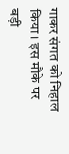गाकर संगत को निहाल किया। इस मौके पर बड़ी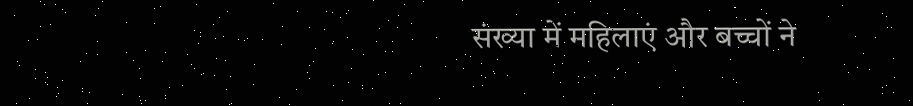संख्या में महिलाएं और बच्चों ने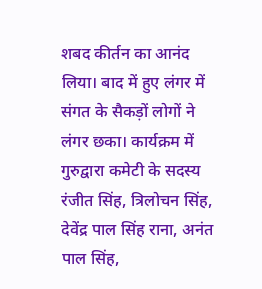शबद कीर्तन का आनंद लिया। बाद में हुए लंगर में संगत के सैकड़ों लोगों ने लंगर छका। कार्यक्रम में गुरुद्वारा कमेटी के सदस्य रंजीत सिंह, त्रिलोचन सिंह, देवेंद्र पाल सिंह राना, अनंत पाल सिंह,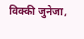विक्की जुनेजा,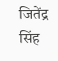जितेंद्र सिंह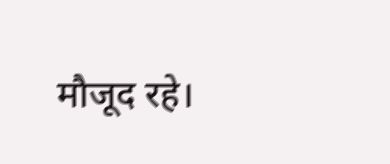मौजूद रहे।